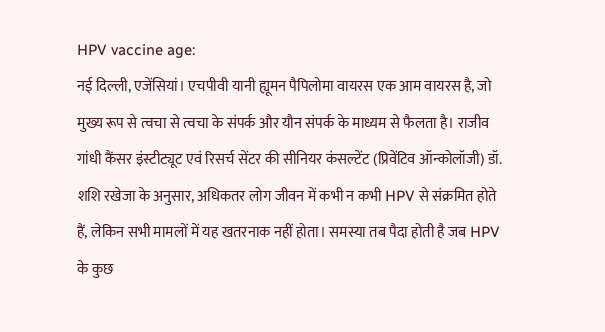HPV vaccine age:
नई दिल्ली, एजेंसियां। एचपीवी यानी ह्यूमन पैपिलोमा वायरस एक आम वायरस है, जो मुख्य रूप से त्वचा से त्वचा के संपर्क और यौन संपर्क के माध्यम से फैलता है। राजीव गांधी कैंसर इंस्टीट्यूट एवं रिसर्च सेंटर की सीनियर कंसल्टेंट (प्रिवेंटिव ऑन्कोलॉजी) डॉ. शशि रखेजा के अनुसार, अधिकतर लोग जीवन में कभी न कभी HPV से संक्रमित होते हैं, लेकिन सभी मामलों में यह खतरनाक नहीं होता। समस्या तब पैदा होती है जब HPV के कुछ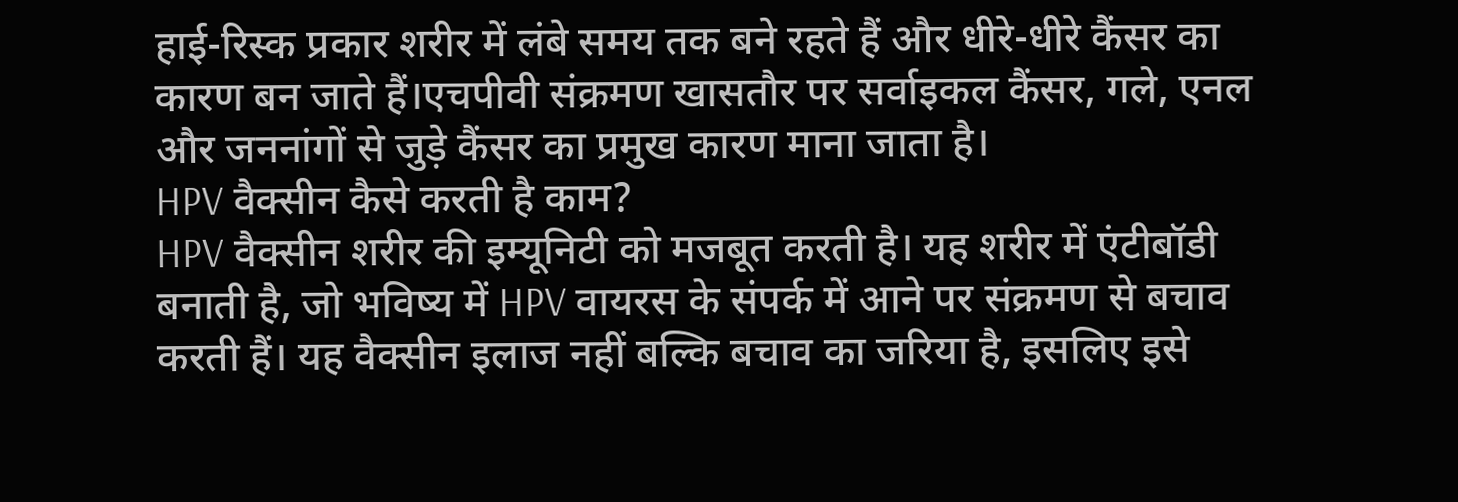हाई-रिस्क प्रकार शरीर में लंबे समय तक बने रहते हैं और धीरे-धीरे कैंसर का कारण बन जाते हैं।एचपीवी संक्रमण खासतौर पर सर्वाइकल कैंसर, गले, एनल और जननांगों से जुड़े कैंसर का प्रमुख कारण माना जाता है।
HPV वैक्सीन कैसे करती है काम?
HPV वैक्सीन शरीर की इम्यूनिटी को मजबूत करती है। यह शरीर में एंटीबॉडी बनाती है, जो भविष्य में HPV वायरस के संपर्क में आने पर संक्रमण से बचाव करती हैं। यह वैक्सीन इलाज नहीं बल्कि बचाव का जरिया है, इसलिए इसे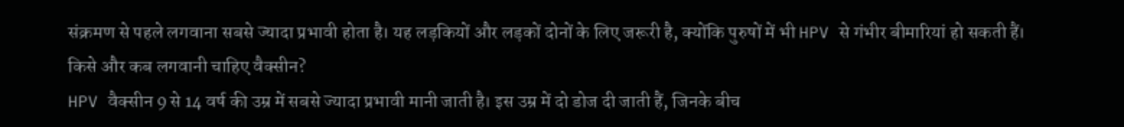संक्रमण से पहले लगवाना सबसे ज्यादा प्रभावी होता है। यह लड़कियों और लड़कों दोनों के लिए जरूरी है, क्योंकि पुरुषों में भी HPV से गंभीर बीमारियां हो सकती हैं।
किसे और कब लगवानी चाहिए वैक्सीन?
HPV वैक्सीन 9 से 14 वर्ष की उम्र में सबसे ज्यादा प्रभावी मानी जाती है। इस उम्र में दो डोज दी जाती हैं, जिनके बीच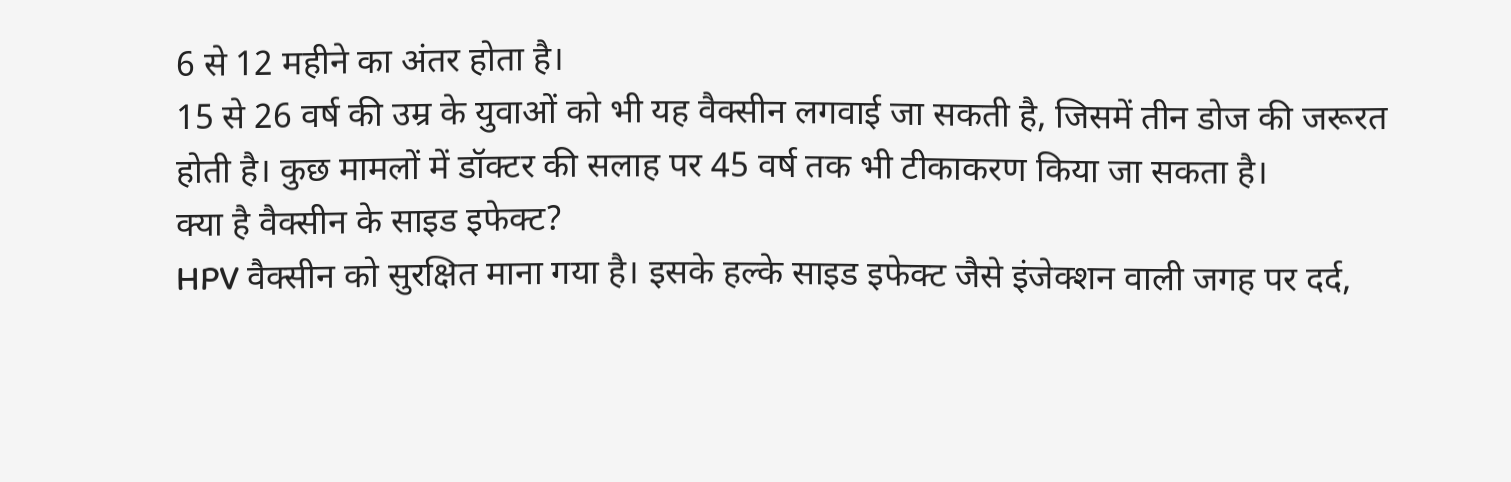6 से 12 महीने का अंतर होता है।
15 से 26 वर्ष की उम्र के युवाओं को भी यह वैक्सीन लगवाई जा सकती है, जिसमें तीन डोज की जरूरत होती है। कुछ मामलों में डॉक्टर की सलाह पर 45 वर्ष तक भी टीकाकरण किया जा सकता है।
क्या है वैक्सीन के साइड इफेक्ट?
HPV वैक्सीन को सुरक्षित माना गया है। इसके हल्के साइड इफेक्ट जैसे इंजेक्शन वाली जगह पर दर्द,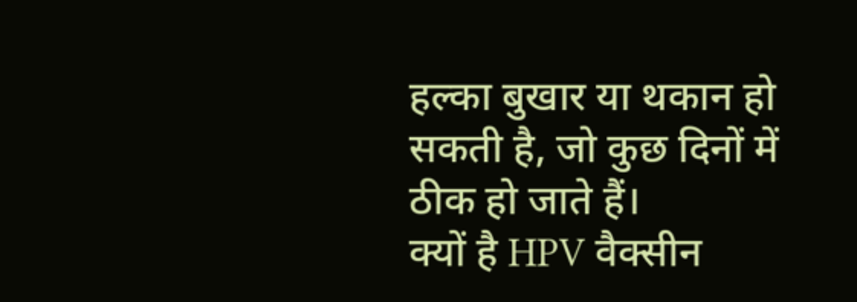हल्का बुखार या थकान हो सकती है, जो कुछ दिनों में ठीक हो जाते हैं।
क्यों है HPV वैक्सीन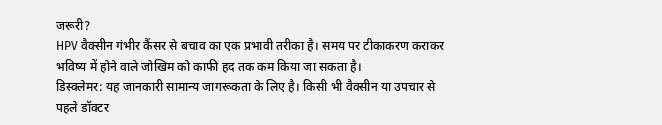जरूरी?
HPV वैक्सीन गंभीर कैंसर से बचाव का एक प्रभावी तरीका है। समय पर टीकाकरण कराकर भविष्य में होने वाले जोखिम को काफी हद तक कम किया जा सकता है।
डिस्क्लेमर: यह जानकारी सामान्य जागरूकता के लिए है। किसी भी वैक्सीन या उपचार से पहले डॉक्टर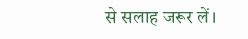से सलाह जरूर लें।